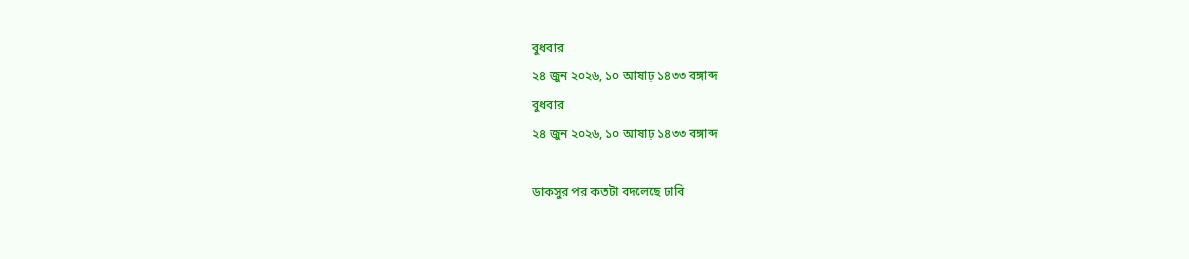বুধবার
২৪ জুন ২০২৬, ১০ আষাঢ় ১৪৩৩ বঙ্গাব্দ
বুধবার
২৪ জুন ২০২৬, ১০ আষাঢ় ১৪৩৩ বঙ্গাব্দ

ডাকসুর পর কতটা বদলেছে ঢাবি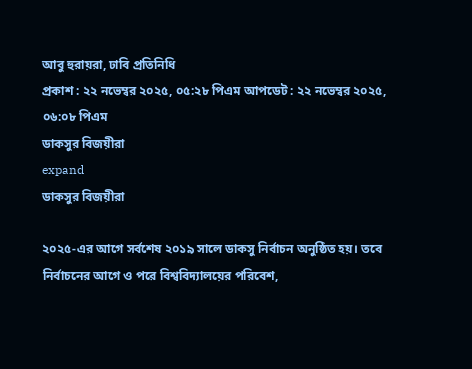আবু হুরায়রা, ঢাবি প্রতিনিধি
প্রকাশ : ২২ নভেম্বর ২০২৫, ০৫:২৮ পিএম আপডেট : ২২ নভেম্বর ২০২৫, ০৬:০৮ পিএম
ডাকসুর বিজয়ীরা
expand
ডাকসুর বিজয়ীরা

২০২৫-এর আগে সর্বশেষ ২০১৯ সালে ডাকসু নির্বাচন অনুষ্ঠিত হয়। তবে নির্বাচনের আগে ও পরে বিশ্ববিদ্যালয়ের পরিবেশ,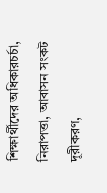শিক্ষার্থীদের অধিকারচর্চা, নিরাপত্তা, আবাসন সংকট দূরীকরণ,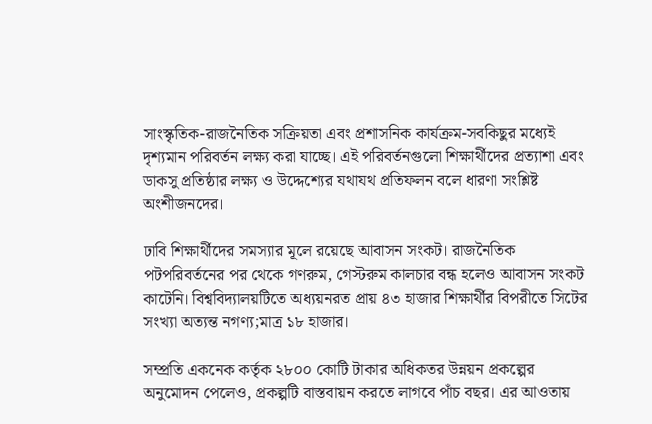সাংস্কৃতিক-রাজনৈতিক সক্রিয়তা এবং প্রশাসনিক কার্যক্রম-সবকিছুর মধ্যেই দৃশ্যমান পরিবর্তন লক্ষ্য করা যাচ্ছে। এই পরিবর্তনগুলো শিক্ষার্থীদের প্রত্যাশা এবং ডাকসু প্রতিষ্ঠার লক্ষ্য ও উদ্দেশ্যের যথাযথ প্রতিফলন বলে ধারণা সংশ্লিষ্ট অংশীজনদের।

ঢাবি শিক্ষার্থীদের সমস্যার মূলে রয়েছে আবাসন সংকট। রাজনৈতিক পটপরিবর্তনের পর থেকে গণরুম, গেস্টরুম কালচার বন্ধ হলেও আবাসন সংকট কাটেনি। বিশ্ববিদ্যালয়টিতে অধ্যয়নরত প্রায় ৪৩ হাজার শিক্ষার্থীর বিপরীতে সিটের সংখ্যা অত্যন্ত নগণ্য;মাত্র ১৮ হাজার।

সম্প্রতি একনেক কর্তৃক ২৮০০ কোটি টাকার অধিকতর উন্নয়ন প্রকল্পের অনুমোদন পেলেও, প্রকল্পটি বাস্তবায়ন করতে লাগবে পাঁচ বছর। এর আওতায়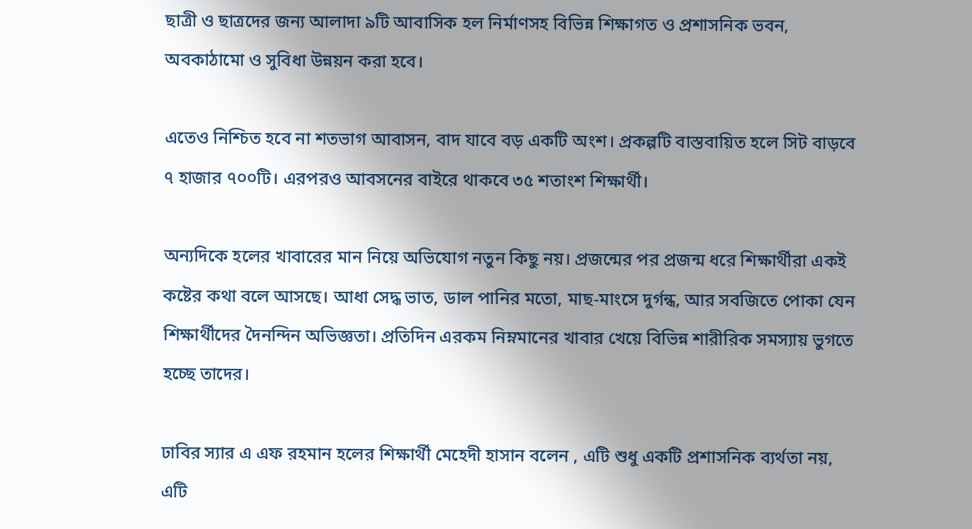ছাত্রী ও ছাত্রদের জন্য আলাদা ৯টি আবাসিক হল নির্মাণসহ বিভিন্ন শিক্ষাগত ও প্রশাসনিক ভবন, অবকাঠামো ও সুবিধা উন্নয়ন করা হবে।

এতেও নিশ্চিত হবে না শতভাগ আবাসন, বাদ যাবে বড় একটি অংশ। প্রকল্পটি বাস্তবায়িত হলে সিট বাড়বে ৭ হাজার ৭০০টি। এরপরও আবসনের বাইরে থাকবে ৩৫ শতাংশ শিক্ষার্থী।

অন্যদিকে হলের খাবারের মান নিয়ে অভিযোগ নতুন কিছু নয়। প্রজন্মের পর প্রজন্ম ধরে শিক্ষার্থীরা একই কষ্টের কথা বলে আসছে। আধা সেদ্ধ ভাত, ডাল পানির মতো, মাছ-মাংসে দুর্গন্ধ, আর সবজিতে পোকা যেন শিক্ষার্থীদের দৈনন্দিন অভিজ্ঞতা। প্রতিদিন এরকম নিম্নমানের খাবার খেয়ে বিভিন্ন শারীরিক সমস্যায় ভুগতে হচ্ছে তাদের।

ঢাবির স্যার এ এফ রহমান হলের শিক্ষার্থী মেহেদী হাসান বলেন , এটি শুধু একটি প্রশাসনিক ব্যর্থতা নয়, এটি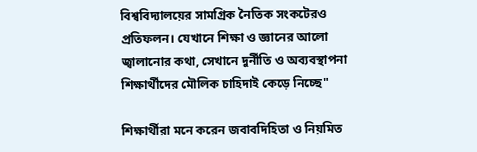বিশ্ববিদ্যালয়ের সামগ্রিক নৈতিক সংকটেরও প্রতিফলন। যেখানে শিক্ষা ও জ্ঞানের আলো জ্বালানোর কথা, সেখানে দুর্নীতি ও অব্যবস্থাপনা শিক্ষার্থীদের মৌলিক চাহিদাই কেড়ে নিচ্ছে"

শিক্ষার্থীরা মনে করেন জবাবদিহিতা ও নিয়মিত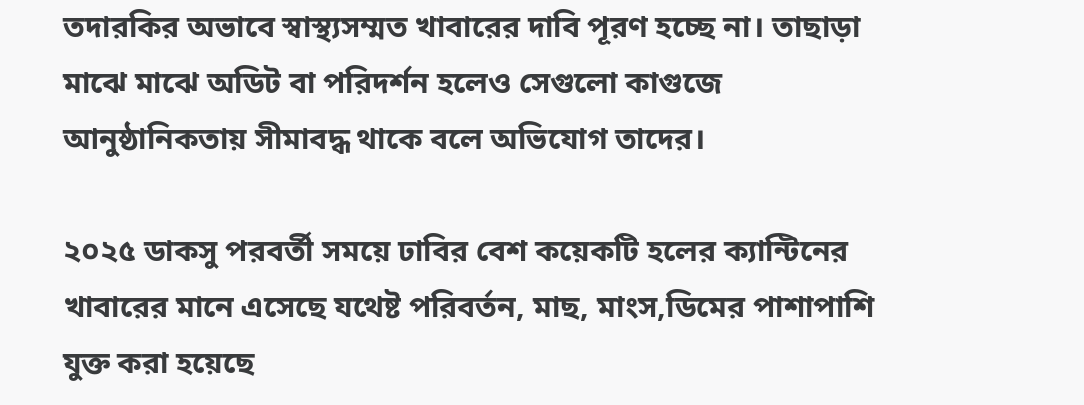তদারকির অভাবে স্বাস্থ্যসম্মত খাবারের দাবি পূরণ হচ্ছে না। তাছাড়া মাঝে মাঝে অডিট বা পরিদর্শন হলেও সেগুলো কাগুজে আনুষ্ঠানিকতায় সীমাবদ্ধ থাকে বলে অভিযোগ তাদের।

২০২৫ ডাকসু পরবর্তী সময়ে ঢাবির বেশ কয়েকটি হলের ক্যান্টিনের খাবারের মানে এসেছে যথেষ্ট পরিবর্তন, মাছ, মাংস,ডিমের পাশাপাশি যুক্ত করা হয়েছে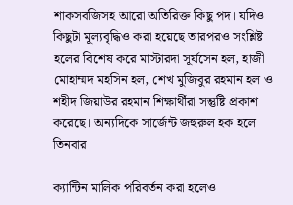শাকসবজিসহ আরো অতিরিক্ত কিছু পদ। যদিও কিছুটা মূল্যবৃদ্ধিও করা হয়েছে তারপরও সংশ্লিষ্ট হলের বিশেষ করে মাস্টারদা সূর্যসেন হল, হাজী মোহাম্মদ মহসিন হল, শেখ মুজিবুর রহমান হল ও শহীদ জিয়াউর রহমান শিক্ষার্থীরা সন্তুষ্টি প্রকাশ করেছে। অন্যদিকে সার্জেন্ট জহুরুল হক হলে তিনবার

ক্যান্টিন মালিক পরিবর্তন করা হলেও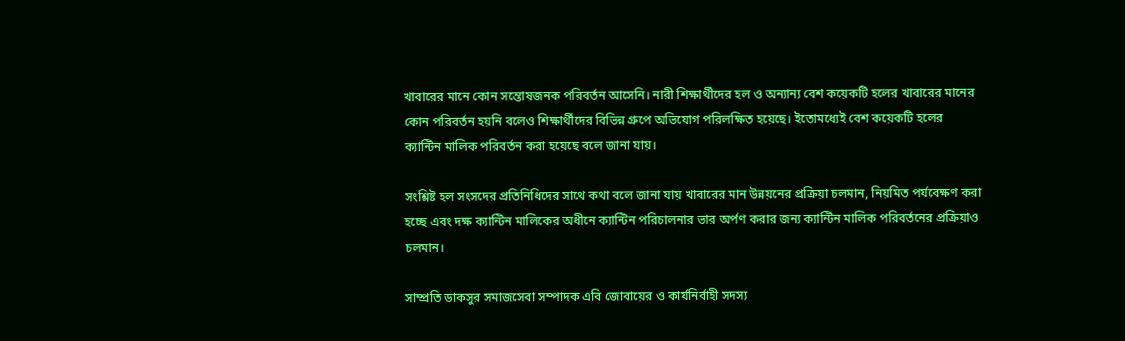খাবারের মানে কোন সন্তোষজনক পরিবর্তন আসেনি। নারী শিক্ষার্থীদের হল ও অন্যান্য বেশ কয়েকটি হলের খাবারের মানের কোন পরিবর্তন হয়নি বলেও শিক্ষার্থীদের বিভিন্ন গ্রুপে অভিযোগ পরিলক্ষিত হয়েছে। ইতোমধ্যেই বেশ কয়েকটি হলের ক্যান্টিন মালিক পরিবর্তন করা হয়েছে বলে জানা যায়।

সংশ্লিষ্ট হল সংসদের প্রতিনিধিদের সাথে কথা বলে জানা যায় খাবারের মান উন্নয়নের প্রক্রিয়া চলমান, নিয়মিত পর্যবেক্ষণ করা হচ্ছে এবং দক্ষ ক্যান্টিন মালিকের অধীনে ক্যান্টিন পরিচালনার ভার অর্পণ করার জন্য ক্যান্টিন মালিক পরিবর্তনের প্রক্রিয়াও চলমান।

সাম্প্রতি ডাকসুর সমাজসেবা সম্পাদক এবি জোবায়ের ও কার্যনির্বাহী সদস্য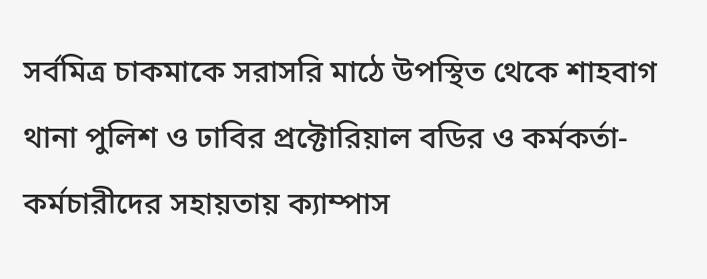সর্বমিত্র চাকমাকে সরাসরি মাঠে উপস্থিত থেকে শাহবাগ থানা পুলিশ ও ঢাবির প্রক্টোরিয়াল বডির ও কর্মকর্তা-কর্মচারীদের সহায়তায় ক্যাম্পাস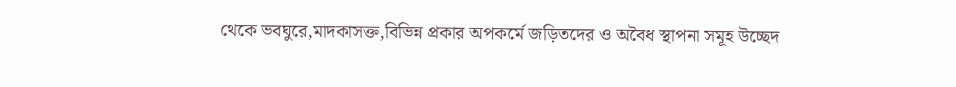থেকে ভবঘুরে,মাদকাসক্ত,বিভিন্ন প্রকার অপকর্মে জড়িতদের ও অবৈধ স্থাপনা সমূহ উচ্ছেদ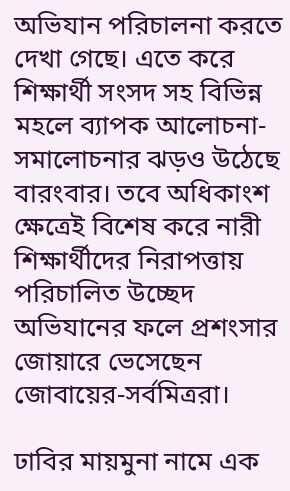অভিযান পরিচালনা করতে দেখা গেছে। এতে করে শিক্ষার্থী সংসদ সহ বিভিন্ন মহলে ব্যাপক আলোচনা-সমালোচনার ঝড়ও উঠেছে বারংবার। তবে অধিকাংশ ক্ষেত্রেই বিশেষ করে নারী শিক্ষার্থীদের নিরাপত্তায় পরিচালিত উচ্ছেদ অভিযানের ফলে প্রশংসার জোয়ারে ভেসেছেন জোবায়ের-সর্বমিত্ররা।

ঢাবির মায়মুনা নামে এক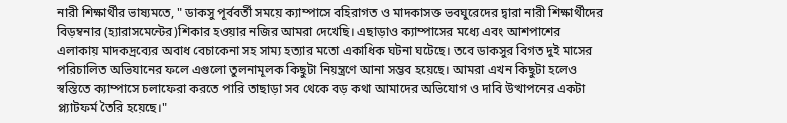নারী শিক্ষার্থীর ভাষ্যমতে, " ডাকসু পূর্ববর্তী সময়ে ক্যাম্পাসে বহিরাগত ও মাদকাসক্ত ভবঘুরেদের দ্বারা নারী শিক্ষার্থীদের বিড়ম্বনার (হ্যারাসমেন্টের)শিকার হওয়ার নজির আমরা দেখেছি। এছাড়াও ক্যাম্পাসের মধ্যে এবং আশপাশের এলাকায় মাদকদ্রব্যের অবাধ বেচাকেনা সহ সাম্য হত্যার মতো একাধিক ঘটনা ঘটেছে। তবে ডাকসুর বিগত দুই মাসের পরিচালিত অভিযানের ফলে এগুলো তুলনামূলক কিছুটা নিয়ন্ত্রণে আনা সম্ভব হয়েছে। আমরা এখন কিছুটা হলেও স্বস্তিতে ক্যাম্পাসে চলাফেরা করতে পারি তাছাড়া সব থেকে বড় কথা আমাদের অভিযোগ ও দাবি উত্থাপনের একটা প্ল্যাটফর্ম তৈরি হয়েছে।"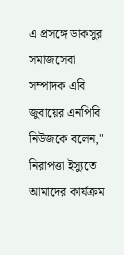এ প্রসঙ্গে ডাকসুর সমাজসেবা সম্পাদক এবি জুবায়ের এনপিবি নিউজকে বলেন," নিরাপত্তা ইস্যুতে আমাদের কার্যক্রম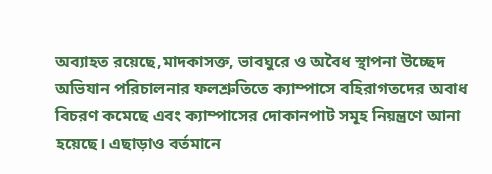অব্যাহত রয়েছে,মাদকাসক্ত, ভাবঘুরে ও অবৈধ স্থাপনা উচ্ছেদ অভিযান পরিচালনার ফলশ্রুতিতে ক্যাম্পাসে বহিরাগতদের অবাধ বিচরণ কমেছে এবং ক্যাম্পাসের দোকানপাট সমূহ নিয়ন্ত্রণে আনা হয়েছে। এছাড়াও বর্তমানে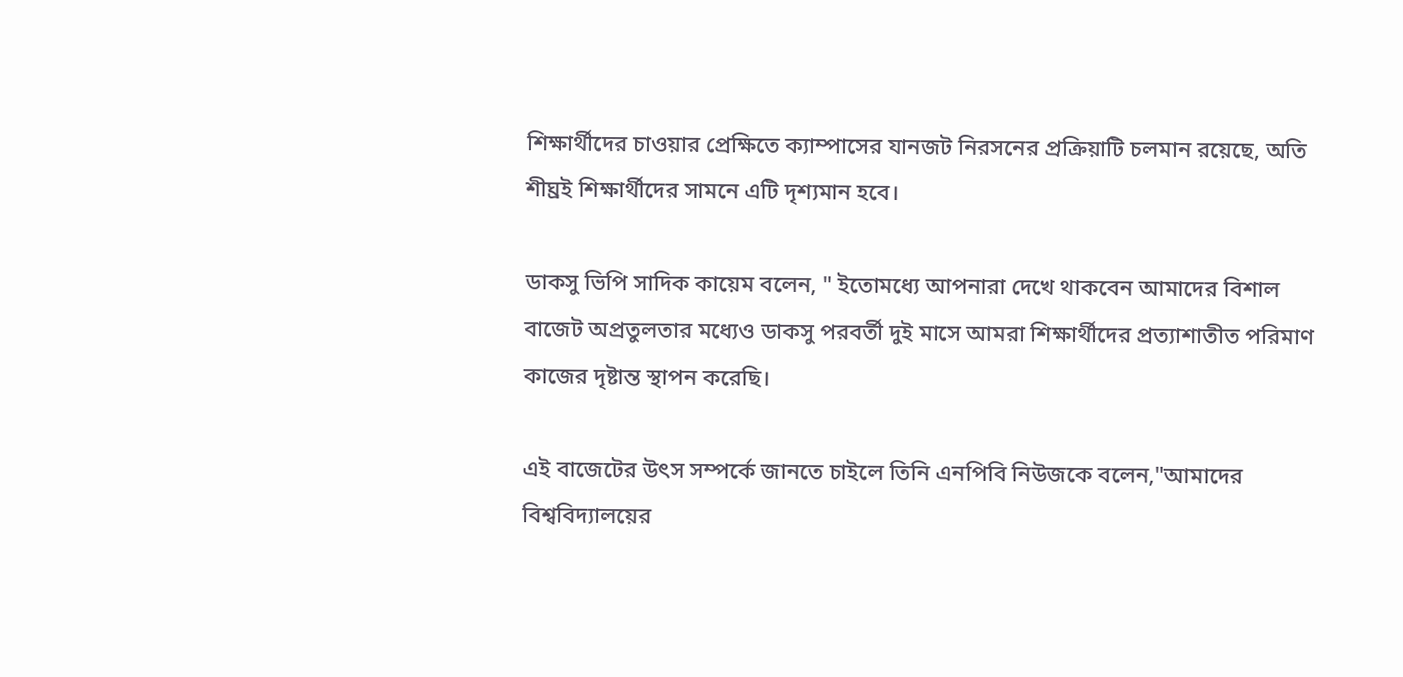শিক্ষার্থীদের চাওয়ার প্রেক্ষিতে ক্যাম্পাসের যানজট নিরসনের প্রক্রিয়াটি চলমান রয়েছে, অতি শীঘ্রই শিক্ষার্থীদের সামনে এটি দৃশ্যমান হবে।

ডাকসু ভিপি সাদিক কায়েম বলেন, " ইতোমধ্যে আপনারা দেখে থাকবেন আমাদের বিশাল বাজেট অপ্রতুলতার মধ্যেও ডাকসু পরবর্তী দুই মাসে আমরা শিক্ষার্থীদের প্রত্যাশাতীত পরিমাণ কাজের দৃষ্টান্ত স্থাপন করেছি।

এই বাজেটের উৎস সম্পর্কে জানতে চাইলে তিনি এনপিবি নিউজকে বলেন,"আমাদের বিশ্ববিদ্যালয়ের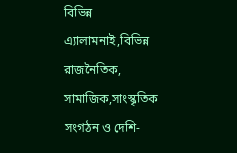বিভিন্ন এ্যালামনাই,বিভিন্ন রাজনৈতিক, সামাজিক,সাংস্কৃতিক সংগঠন ও দেশি-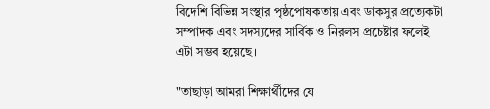বিদেশি বিভিন্ন সংস্থার পৃষ্ঠপোষকতায় এবং ডাকসুর প্রত্যেকটা সম্পাদক এবং সদস্যদের সার্বিক ও নিরলস প্রচেষ্টার ফলেই এটা সম্ভব হয়েছে।

"তাছাড়া আমরা শিক্ষার্থীদের যে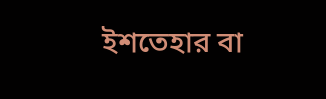ইশতেহার বা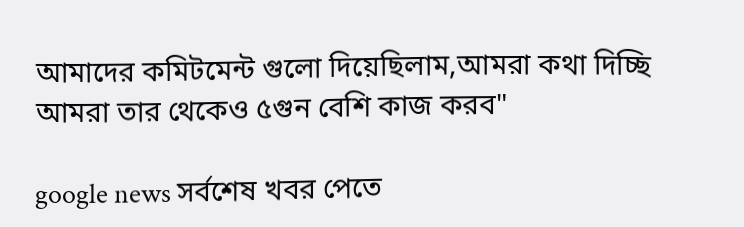আমাদের কমিটমেন্ট গুলো দিয়েছিলাম,আমরা কথা দিচ্ছি আমরা তার থেকেও ৫গুন বেশি কাজ করব"

google news সর্বশেষ খবর পেতে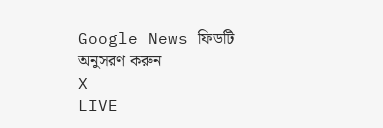Google News ফিডটি অনুসরণ করুন
X
LIVE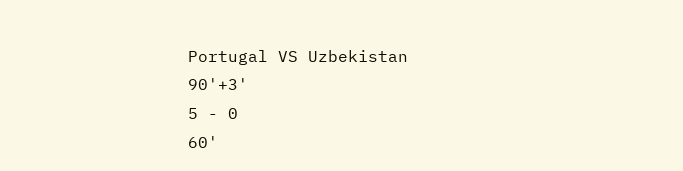Portugal VS Uzbekistan
90'+3'
5 - 0
60'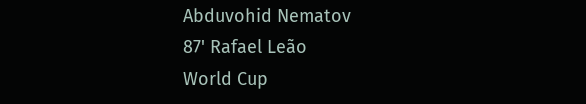Abduvohid Nematov
87' Rafael Leão
World Cup